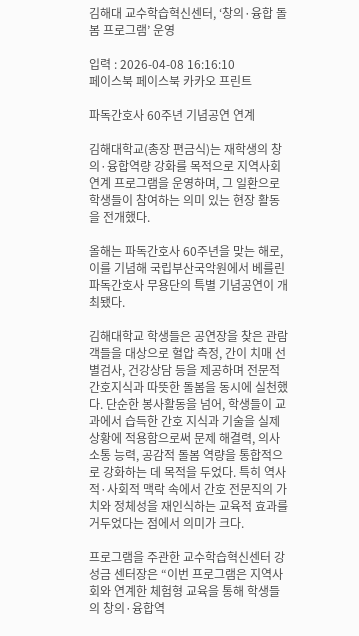김해대 교수학습혁신센터, ‘창의·융합 돌봄 프로그램’ 운영

입력 : 2026-04-08 16:16:10
페이스북 페이스북 카카오 프린트

파독간호사 60주년 기념공연 연계

김해대학교(총장 편금식)는 재학생의 창의·융합역량 강화를 목적으로 지역사회 연계 프로그램을 운영하며, 그 일환으로 학생들이 참여하는 의미 있는 현장 활동을 전개했다.

올해는 파독간호사 60주년을 맞는 해로, 이를 기념해 국립부산국악원에서 베를린 파독간호사 무용단의 특별 기념공연이 개최됐다.

김해대학교 학생들은 공연장을 찾은 관람객들을 대상으로 혈압 측정, 간이 치매 선별검사, 건강상담 등을 제공하며 전문적 간호지식과 따뜻한 돌봄을 동시에 실천했다. 단순한 봉사활동을 넘어, 학생들이 교과에서 습득한 간호 지식과 기술을 실제 상황에 적용함으로써 문제 해결력, 의사소통 능력, 공감적 돌봄 역량을 통합적으로 강화하는 데 목적을 두었다. 특히 역사적·사회적 맥락 속에서 간호 전문직의 가치와 정체성을 재인식하는 교육적 효과를 거두었다는 점에서 의미가 크다.

프로그램을 주관한 교수학습혁신센터 강성금 센터장은 “이번 프로그램은 지역사회와 연계한 체험형 교육을 통해 학생들의 창의·융합역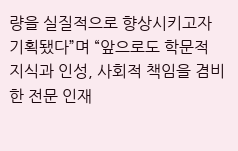량을 실질적으로 향상시키고자 기획됐다”며 “앞으로도 학문적 지식과 인성, 사회적 책임을 겸비한 전문 인재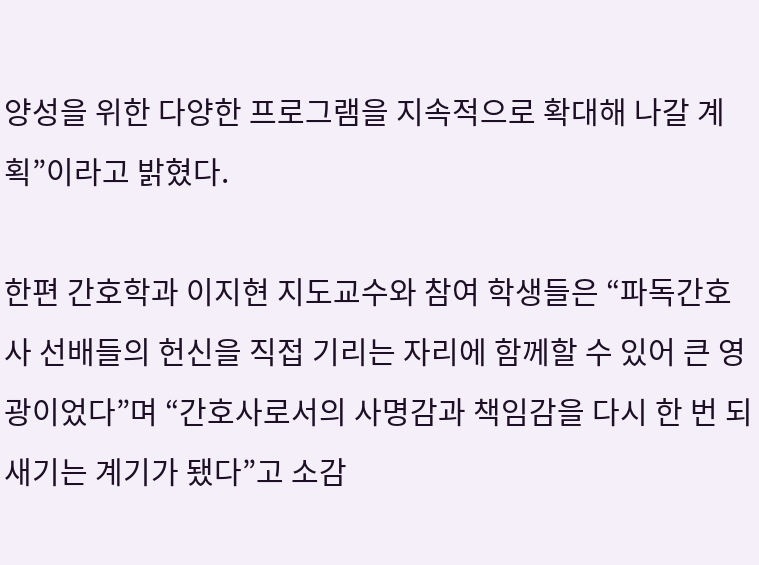양성을 위한 다양한 프로그램을 지속적으로 확대해 나갈 계획”이라고 밝혔다.

한편 간호학과 이지현 지도교수와 참여 학생들은 “파독간호사 선배들의 헌신을 직접 기리는 자리에 함께할 수 있어 큰 영광이었다”며 “간호사로서의 사명감과 책임감을 다시 한 번 되새기는 계기가 됐다”고 소감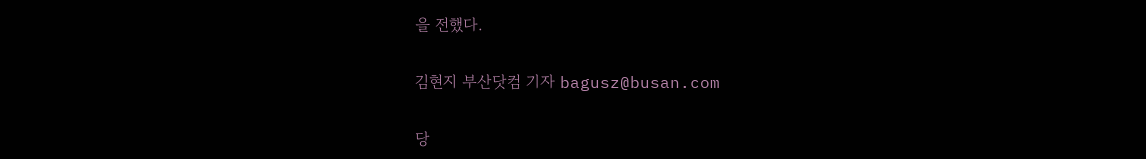을 전했다.

김현지 부산닷컴 기자 bagusz@busan.com

당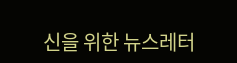신을 위한 뉴스레터